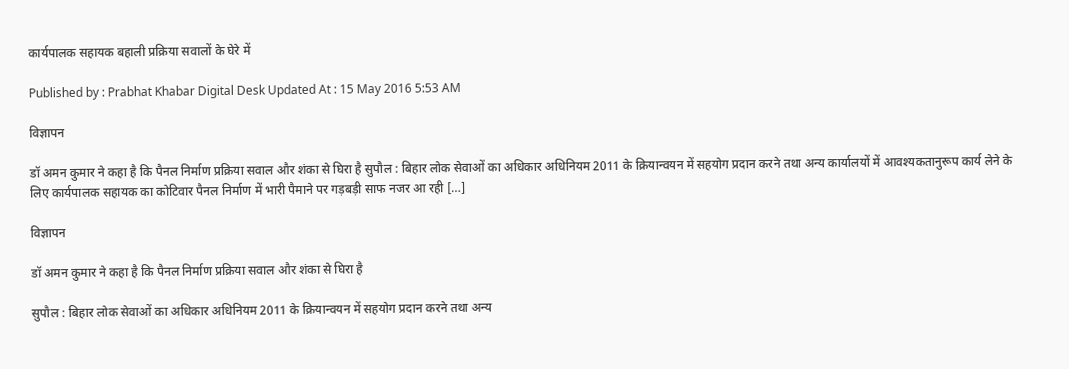कार्यपालक सहायक बहाली प्रक्रिया सवालों के घेरे में

Published by : Prabhat Khabar Digital Desk Updated At : 15 May 2016 5:53 AM

विज्ञापन

डॉ अमन कुमार ने कहा है कि पैनल निर्माण प्रक्रिया सवाल और शंका से घिरा है सुपौल : बिहार लोक सेवाओं का अधिकार अधिनियम 2011 के क्रियान्वयन में सहयोग प्रदान करने तथा अन्य कार्यालयों में आवश्यकतानुरूप कार्य लेने के लिए कार्यपालक सहायक का कोटिवार पैनल निर्माण में भारी पैमाने पर गड़बड़ी साफ नजर आ रही […]

विज्ञापन

डॉ अमन कुमार ने कहा है कि पैनल निर्माण प्रक्रिया सवाल और शंका से घिरा है

सुपौल : बिहार लोक सेवाओं का अधिकार अधिनियम 2011 के क्रियान्वयन में सहयोग प्रदान करने तथा अन्य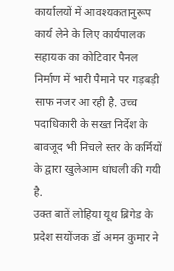कार्यालयों में आवश्यकतानुरूप कार्य लेने के लिए कार्यपालक सहायक का कोटिवार पैनल निर्माण में भारी पैमाने पर गड़बड़ी साफ नजर आ रही है. उच्च पदाधिकारी के सख्त निर्देश के बावजूद भी निचले स्तर के कर्मियों के द्वारा खुलेआम धांधली की गयी है.
उक्त बातें लोहिया यूथ ब्रिगेड के प्रदेश सयोंजक डॉ अमन कुमार ने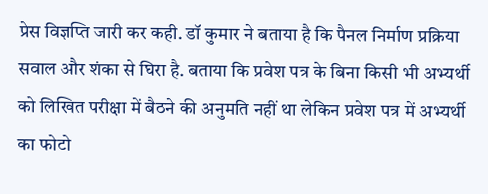प्रेस विज्ञप्ति जारी कर कही. डॉ कुमार ने बताया है कि पैनल निर्माण प्रक्रिया सवाल और शंका से घिरा है. बताया कि प्रवेश पत्र के बिना किसी भी अभ्यर्थी को लिखित परीक्षा में बैठने की अनुमति नहीं था लेकिन प्रवेश पत्र में अभ्यर्थी का फोटो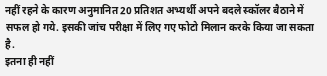नहीं रहने के कारण अनुमानित 20 प्रतिशत अभ्यर्थी अपने बदले स्कॉलर बैठाने में सफल हो गये. इसकी जांच परीक्षा में लिए गए फोटो मिलान करके किया जा सकता है.
इतना ही नहीं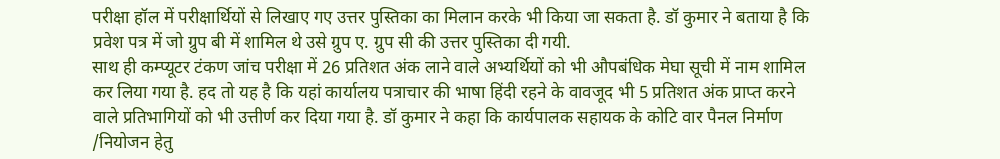परीक्षा हॉल में परीक्षार्थियों से लिखाए गए उत्तर पुस्तिका का मिलान करके भी किया जा सकता है. डॉ कुमार ने बताया है कि प्रवेश पत्र में जो ग्रुप बी में शामिल थे उसे ग्रुप ए. ग्रुप सी की उत्तर पुस्तिका दी गयी.
साथ ही कम्प्यूटर टंकण जांच परीक्षा में 26 प्रतिशत अंक लाने वाले अभ्यर्थियों को भी औपबंधिक मेघा सूची में नाम शामिल कर लिया गया है. हद तो यह है कि यहां कार्यालय पत्राचार की भाषा हिंदी रहने के वावजूद भी 5 प्रतिशत अंक प्राप्त करने वाले प्रतिभागियों को भी उत्तीर्ण कर दिया गया है. डॉ कुमार ने कहा कि कार्यपालक सहायक के कोटि वार पैनल निर्माण /नियोजन हेतु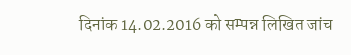दिनांक 14.02.2016 को सम्पन्न लिखित जांच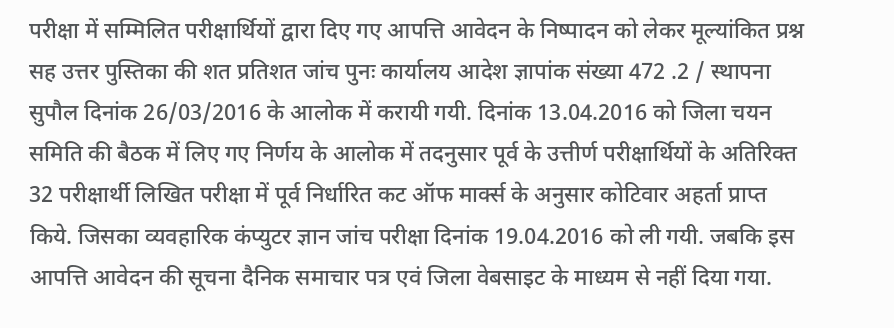परीक्षा में सम्मिलित परीक्षार्थियों द्वारा दिए गए आपत्ति आवेदन के निष्पादन को लेकर मूल्यांकित प्रश्न सह उत्तर पुस्तिका की शत प्रतिशत जांच पुनः कार्यालय आदेश ज्ञापांक संख्या 472 .2 / स्थापना सुपौल दिनांक 26/03/2016 के आलोक में करायी गयी. दिनांक 13.04.2016 को जिला चयन समिति की बैठक में लिए गए निर्णय के आलोक में तदनुसार पूर्व के उत्तीर्ण परीक्षार्थियों के अतिरिक्त 32 परीक्षार्थी लिखित परीक्षा में पूर्व निर्धारित कट ऑफ मार्क्स के अनुसार कोटिवार अहर्ता प्राप्त किये. जिसका व्यवहारिक कंप्युटर ज्ञान जांच परीक्षा दिनांक 19.04.2016 को ली गयी. जबकि इस आपत्ति आवेदन की सूचना दैनिक समाचार पत्र एवं जिला वेबसाइट के माध्यम से नहीं दिया गया.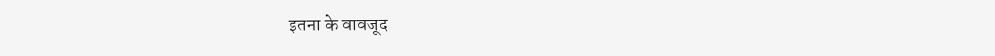इतना के वावजूद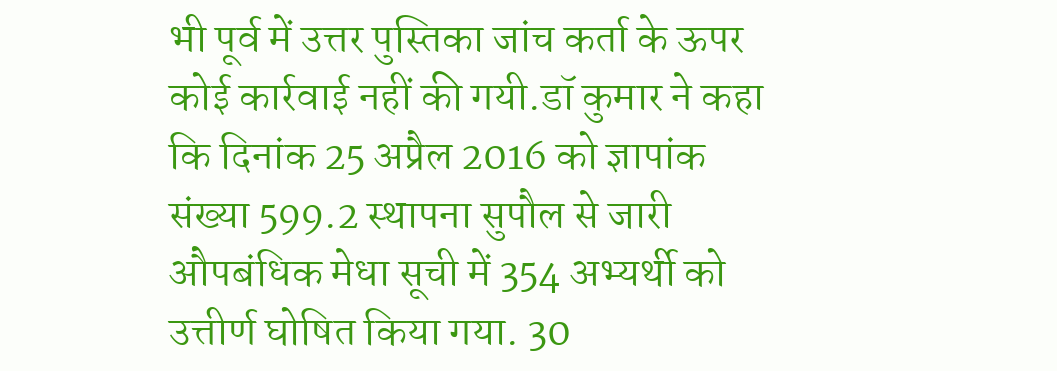भी पूर्व में उत्तर पुस्तिका जांच कर्ता के ऊपर कोई कार्रवाई नहीं की गयी.डॉ कुमार ने कहा कि दिनांक 25 अप्रैल 2016 को ज्ञापांक संख्या 599.2 स्थापना सुपौल से जारी औपबंधिक मेधा सूची में 354 अभ्यर्थी को उत्तीर्ण घोषित किया गया. 30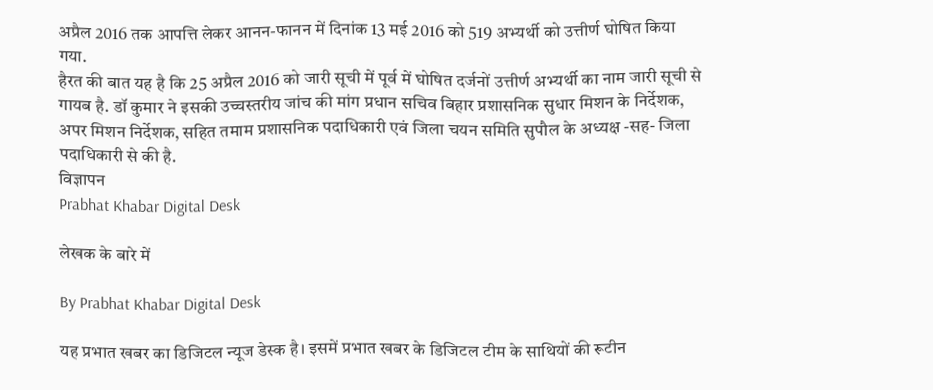अप्रैल 2016 तक आपत्ति लेकर आनन-फानन में दिनांक 13 मई 2016 को 519 अभ्यर्थी को उत्तीर्ण घोषित किया गया.
हैरत की बात यह है कि 25 अप्रैल 2016 को जारी सूची में पूर्व में घोषित दर्जनों उत्तीर्ण अभ्यर्थी का नाम जारी सूची से गायब है. डॉ कुमार ने इसकी उच्चस्तरीय जांच की मांग प्रधान सचिव बिहार प्रशासनिक सुधार मिशन के निर्देशक, अपर मिशन निर्देशक, सहित तमाम प्रशासनिक पदाधिकारी एवं जिला चयन समिति सुपौल के अध्यक्ष -सह- जिला पदाधिकारी से की है.
विज्ञापन
Prabhat Khabar Digital Desk

लेखक के बारे में

By Prabhat Khabar Digital Desk

यह प्रभात खबर का डिजिटल न्यूज डेस्क है। इसमें प्रभात खबर के डिजिटल टीम के साथियों की रूटीन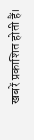खबरें प्रकाशित होती हैं।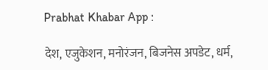Prabhat Khabar App :

देश, एजुकेशन, मनोरंजन, बिजनेस अपडेट, धर्म,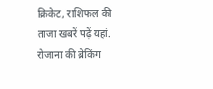क्रिकेट, राशिफल की ताजा खबरें पढ़ें यहां. रोजाना की ब्रेकिंग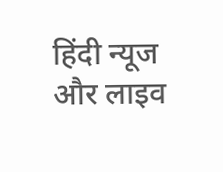हिंदी न्यूज और लाइव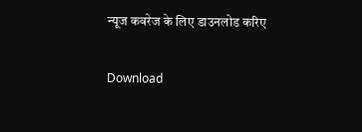न्यूज कवरेज के लिए डाउनलोड करिए

Download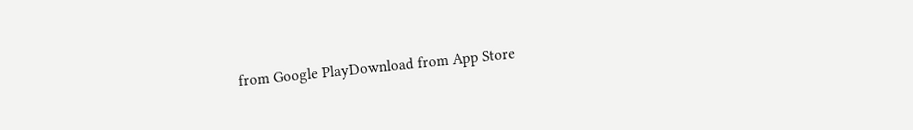from Google PlayDownload from App Store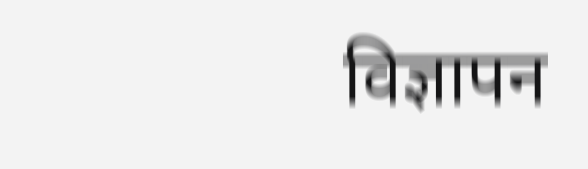विज्ञापन